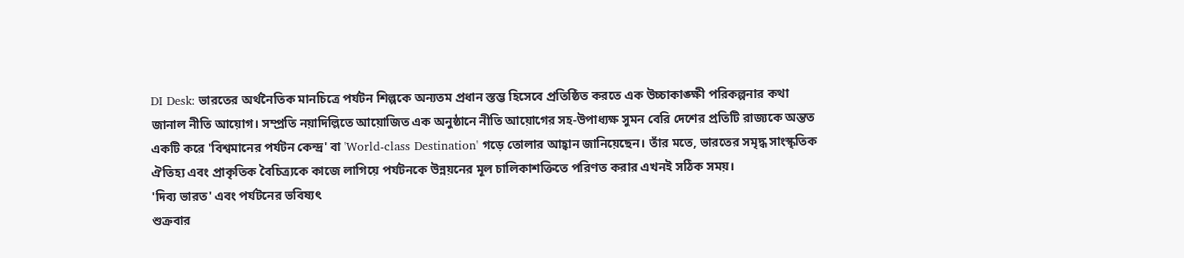DI Desk: ভারতের অর্থনৈতিক মানচিত্রে পর্যটন শিল্পকে অন্যতম প্রধান স্তম্ভ হিসেবে প্রতিষ্ঠিত করতে এক উচ্চাকাঙ্ক্ষী পরিকল্পনার কথা জানাল নীতি আয়োগ। সম্প্রতি নয়াদিল্লিতে আয়োজিত এক অনুষ্ঠানে নীতি আয়োগের সহ-উপাধ্যক্ষ সুমন বেরি দেশের প্রতিটি রাজ্যকে অন্তত একটি করে 'বিশ্বমানের পর্যটন কেন্দ্র' বা 'World-class Destination' গড়ে তোলার আহ্বান জানিয়েছেন। তাঁর মতে, ভারতের সমৃদ্ধ সাংস্কৃতিক ঐতিহ্য এবং প্রাকৃতিক বৈচিত্র্যকে কাজে লাগিয়ে পর্যটনকে উন্নয়নের মূল চালিকাশক্তিতে পরিণত করার এখনই সঠিক সময়।
'দিব্য ভারত' এবং পর্যটনের ভবিষ্যৎ
শুক্রবার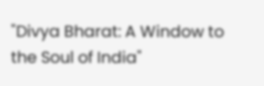"Divya Bharat: A Window to the Soul of India"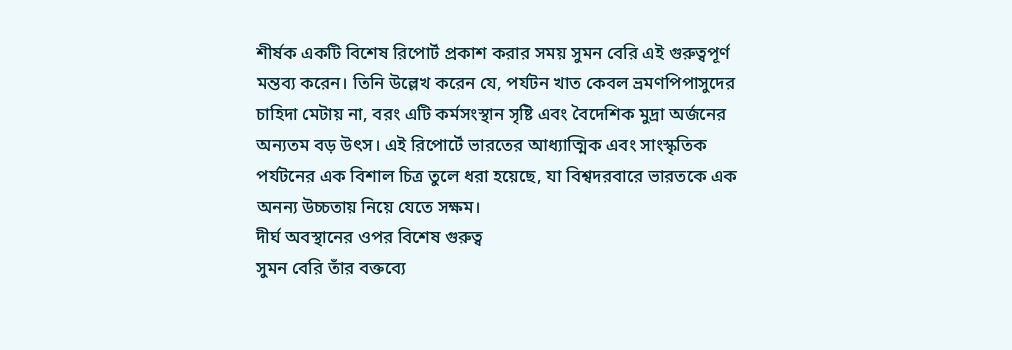শীর্ষক একটি বিশেষ রিপোর্ট প্রকাশ করার সময় সুমন বেরি এই গুরুত্বপূর্ণ মন্তব্য করেন। তিনি উল্লেখ করেন যে, পর্যটন খাত কেবল ভ্রমণপিপাসুদের চাহিদা মেটায় না, বরং এটি কর্মসংস্থান সৃষ্টি এবং বৈদেশিক মুদ্রা অর্জনের অন্যতম বড় উৎস। এই রিপোর্টে ভারতের আধ্যাত্মিক এবং সাংস্কৃতিক পর্যটনের এক বিশাল চিত্র তুলে ধরা হয়েছে, যা বিশ্বদরবারে ভারতকে এক অনন্য উচ্চতায় নিয়ে যেতে সক্ষম।
দীর্ঘ অবস্থানের ওপর বিশেষ গুরুত্ব
সুমন বেরি তাঁর বক্তব্যে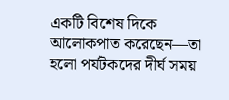একটি বিশেষ দিকে আলোকপাত করেছেন—তা হলো পর্যটকদের দীর্ঘ সময়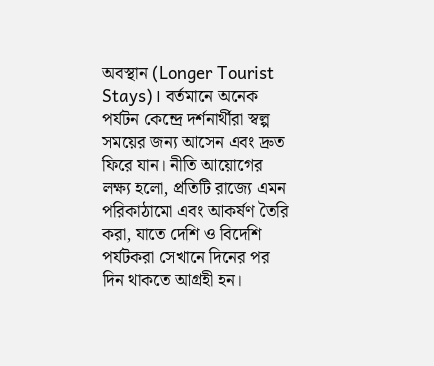অবস্থান (Longer Tourist Stays)। বর্তমানে অনেক পর্যটন কেন্দ্রে দর্শনার্থীরা স্বল্প সময়ের জন্য আসেন এবং দ্রুত ফিরে যান। নীতি আয়োগের লক্ষ্য হলো, প্রতিটি রাজ্যে এমন পরিকাঠামো এবং আকর্ষণ তৈরি করা, যাতে দেশি ও বিদেশি পর্যটকরা সেখানে দিনের পর দিন থাকতে আগ্রহী হন।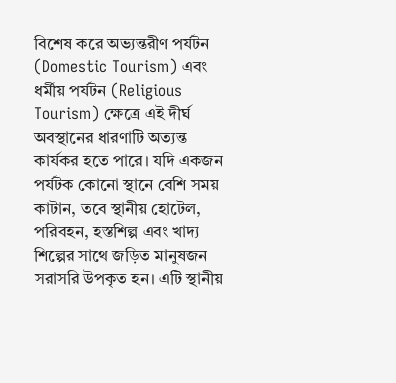বিশেষ করে অভ্যন্তরীণ পর্যটন (Domestic Tourism) এবং ধর্মীয় পর্যটন (Religious Tourism) ক্ষেত্রে এই দীর্ঘ অবস্থানের ধারণাটি অত্যন্ত কার্যকর হতে পারে। যদি একজন পর্যটক কোনো স্থানে বেশি সময় কাটান, তবে স্থানীয় হোটেল, পরিবহন, হস্তশিল্প এবং খাদ্য শিল্পের সাথে জড়িত মানুষজন সরাসরি উপকৃত হন। এটি স্থানীয়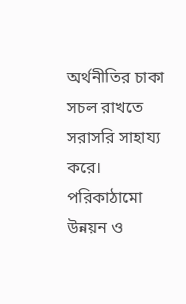অর্থনীতির চাকা সচল রাখতে সরাসরি সাহায্য করে।
পরিকাঠামো উন্নয়ন ও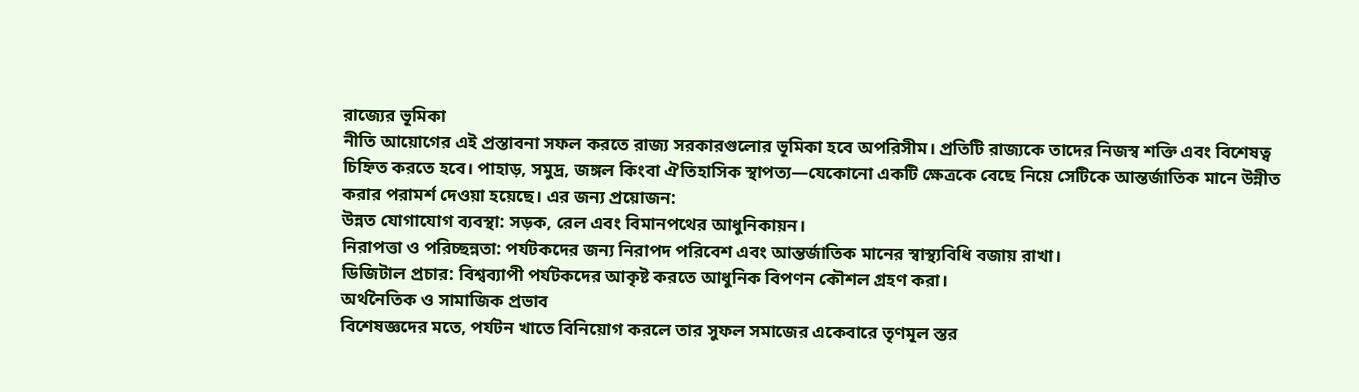রাজ্যের ভূমিকা
নীতি আয়োগের এই প্রস্তাবনা সফল করতে রাজ্য সরকারগুলোর ভূমিকা হবে অপরিসীম। প্রতিটি রাজ্যকে তাদের নিজস্ব শক্তি এবং বিশেষত্ব চিহ্নিত করতে হবে। পাহাড়, সমুদ্র, জঙ্গল কিংবা ঐতিহাসিক স্থাপত্য—যেকোনো একটি ক্ষেত্রকে বেছে নিয়ে সেটিকে আন্তর্জাতিক মানে উন্নীত করার পরামর্শ দেওয়া হয়েছে। এর জন্য প্রয়োজন:
উন্নত যোগাযোগ ব্যবস্থা: সড়ক, রেল এবং বিমানপথের আধুনিকায়ন।
নিরাপত্তা ও পরিচ্ছন্নতা: পর্যটকদের জন্য নিরাপদ পরিবেশ এবং আন্তর্জাতিক মানের স্বাস্থ্যবিধি বজায় রাখা।
ডিজিটাল প্রচার: বিশ্বব্যাপী পর্যটকদের আকৃষ্ট করতে আধুনিক বিপণন কৌশল গ্রহণ করা।
অর্থনৈতিক ও সামাজিক প্রভাব
বিশেষজ্ঞদের মতে, পর্যটন খাতে বিনিয়োগ করলে তার সুফল সমাজের একেবারে তৃণমূল স্তর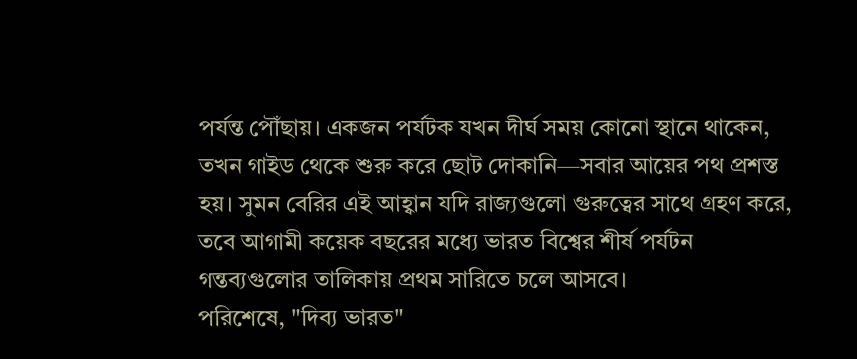পর্যন্ত পৌঁছায়। একজন পর্যটক যখন দীর্ঘ সময় কোনো স্থানে থাকেন, তখন গাইড থেকে শুরু করে ছোট দোকানি—সবার আয়ের পথ প্রশস্ত হয়। সুমন বেরির এই আহ্বান যদি রাজ্যগুলো গুরুত্বের সাথে গ্রহণ করে, তবে আগামী কয়েক বছরের মধ্যে ভারত বিশ্বের শীর্ষ পর্যটন গন্তব্যগুলোর তালিকায় প্রথম সারিতে চলে আসবে।
পরিশেষে, "দিব্য ভারত"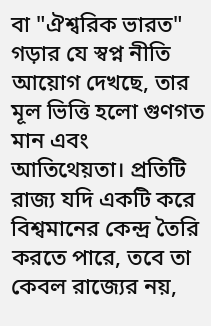বা "ঐশ্বরিক ভারত" গড়ার যে স্বপ্ন নীতি আয়োগ দেখছে, তার মূল ভিত্তি হলো গুণগত মান এবং আতিথেয়তা। প্রতিটি রাজ্য যদি একটি করে বিশ্বমানের কেন্দ্র তৈরি করতে পারে, তবে তা কেবল রাজ্যের নয়,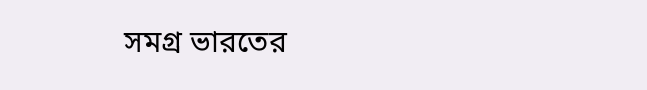সমগ্র ভারতের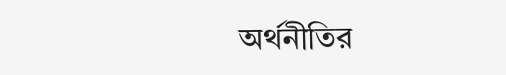অর্থনীতির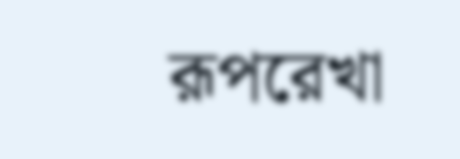রূপরেখা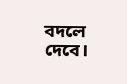বদলে দেবে।